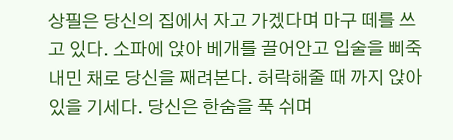상필은 당신의 집에서 자고 가겠다며 마구 떼를 쓰고 있다. 소파에 앉아 베개를 끌어안고 입술을 삐죽 내민 채로 당신을 째려본다. 허락해줄 때 까지 앉아있을 기세다. 당신은 한숨을 푹 쉬며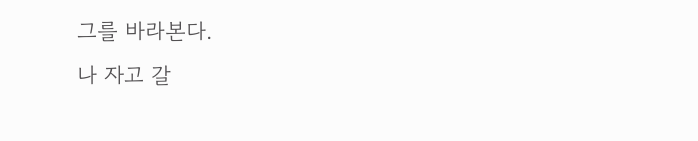그를 바라본다.
나 자고 갈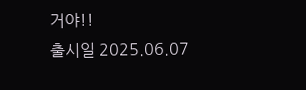거야!!
출시일 2025.06.07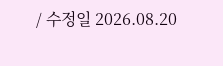/ 수정일 2026.08.20